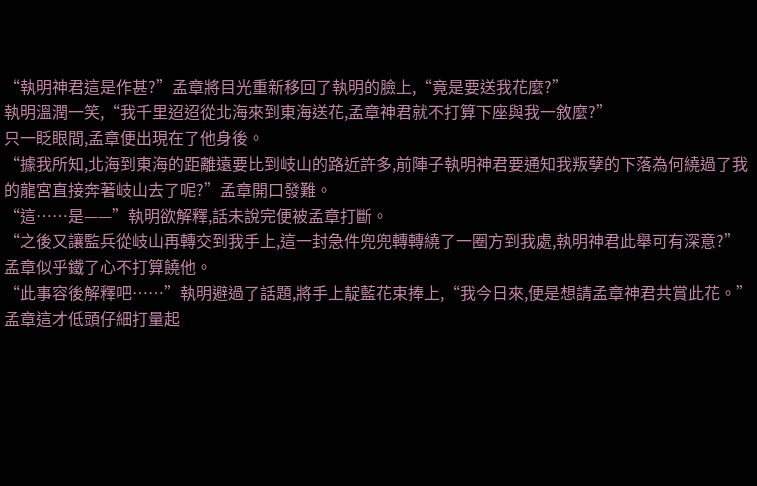“執明神君這是作甚?”孟章將目光重新移回了執明的臉上,“竟是要送我花麼?”
執明溫潤一笑,“我千里迢迢從北海來到東海送花,孟章神君就不打算下座與我一敘麼?”
只一眨眼間,孟章便出現在了他身後。
“據我所知,北海到東海的距離遠要比到岐山的路近許多,前陣子執明神君要通知我叛孽的下落為何繞過了我的龍宮直接奔著岐山去了呢?”孟章開口發難。
“這……是——”執明欲解釋,話未說完便被孟章打斷。
“之後又讓監兵從岐山再轉交到我手上,這一封急件兜兜轉轉繞了一圈方到我處,執明神君此舉可有深意?”孟章似乎鐵了心不打算饒他。
“此事容後解釋吧……”執明避過了話題,將手上靛藍花束捧上,“我今日來,便是想請孟章神君共賞此花。”
孟章這才低頭仔細打量起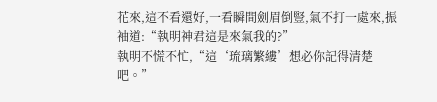花來,這不看還好,一看瞬間劍眉倒豎,氣不打一處來,振袖道:“執明神君這是來氣我的?”
執明不慌不忙,“這‘琉璃繁縷’想必你記得清楚吧。”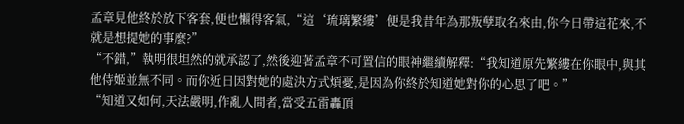孟章見他終於放下客套,便也懶得客氣,“這‘琉璃繁縷’便是我昔年為那叛孽取名來由,你今日帶這花來,不就是想提她的事麼?”
“不錯,”執明很坦然的就承認了,然後迎著孟章不可置信的眼神繼續解釋:“我知道原先繁縷在你眼中,與其他侍姬並無不同。而你近日因對她的處決方式煩憂,是因為你終於知道她對你的心思了吧。”
“知道又如何,天法嚴明,作亂人間者,當受五雷轟頂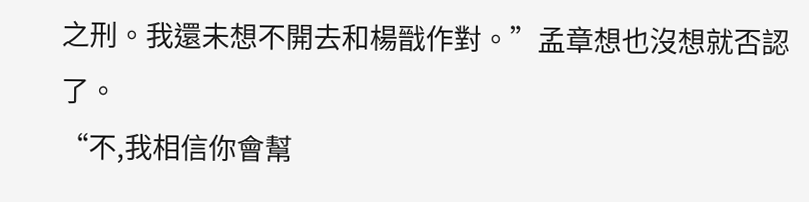之刑。我還未想不開去和楊戩作對。”孟章想也沒想就否認了。
“不,我相信你會幫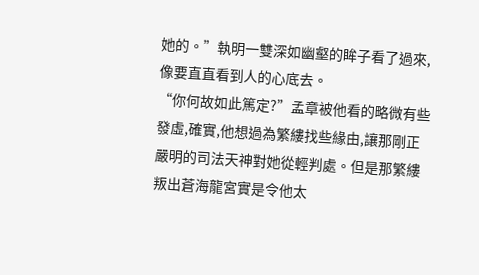她的。”執明一雙深如幽壑的眸子看了過來,像要直直看到人的心底去。
“你何故如此篤定?”孟章被他看的略微有些發虛,確實,他想過為繁縷找些緣由,讓那剛正嚴明的司法天神對她從輕判處。但是那繁縷叛出蒼海龍宮實是令他太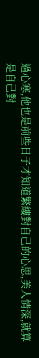過心寒,他也是前些日子才知道繁縷對自己的心思,美人情深,就算是自己對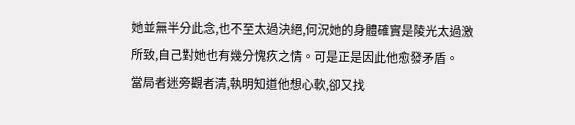她並無半分此念,也不至太過決絕,何況她的身體確實是陵光太過激所致,自己對她也有幾分愧疚之情。可是正是因此他愈發矛盾。
當局者迷旁觀者清,執明知道他想心軟,卻又找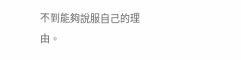不到能夠說服自己的理由。